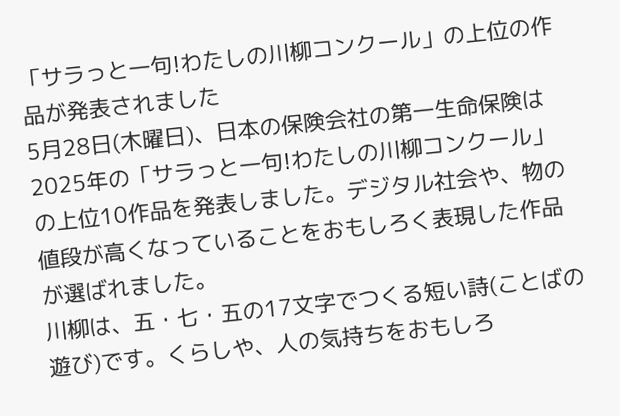「サラっと一句!わたしの川柳コンクール」の上位の作品が発表されました
5月28日(木曜日)、日本の保険会社の第一生命保険は2025年の「サラっと一句!わたしの川柳コンクール」の上位10作品を発表しました。デジタル社会や、物の値段が高くなっていることをおもしろく表現した作品が選ばれました。
川柳は、五・七・五の17文字でつくる短い詩(ことばの遊び)です。くらしや、人の気持ちをおもしろ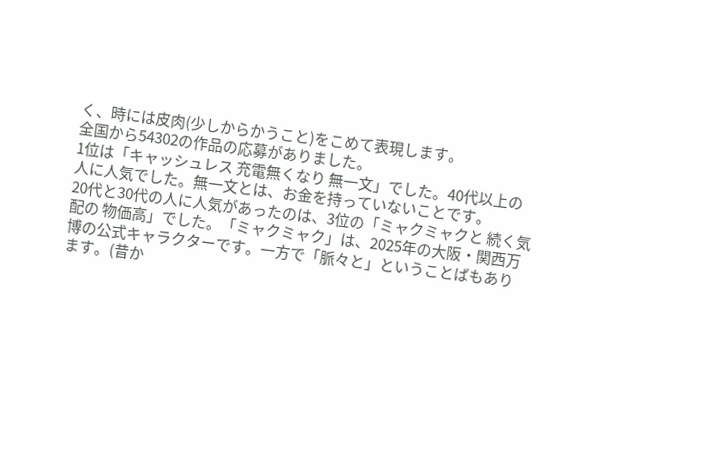く、時には皮肉(少しからかうこと)をこめて表現します。
全国から54302の作品の応募がありました。
1位は「キャッシュレス 充電無くなり 無一文」でした。40代以上の人に人気でした。無一文とは、お金を持っていないことです。
20代と30代の人に人気があったのは、3位の「ミャクミャクと 続く気配の 物価高」でした。「ミャクミャク」は、2025年の大阪・関西万博の公式キャラクターです。一方で「脈々と」ということばもあります。(昔か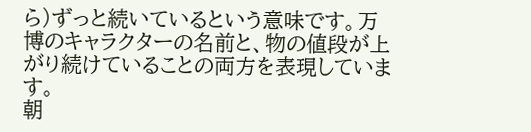ら)ずっと続いているという意味です。万博のキャラクターの名前と、物の値段が上がり続けていることの両方を表現しています。
朝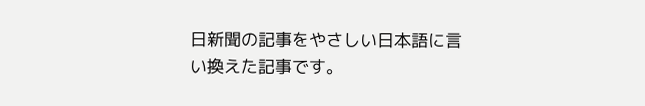日新聞の記事をやさしい日本語に言い換えた記事です。